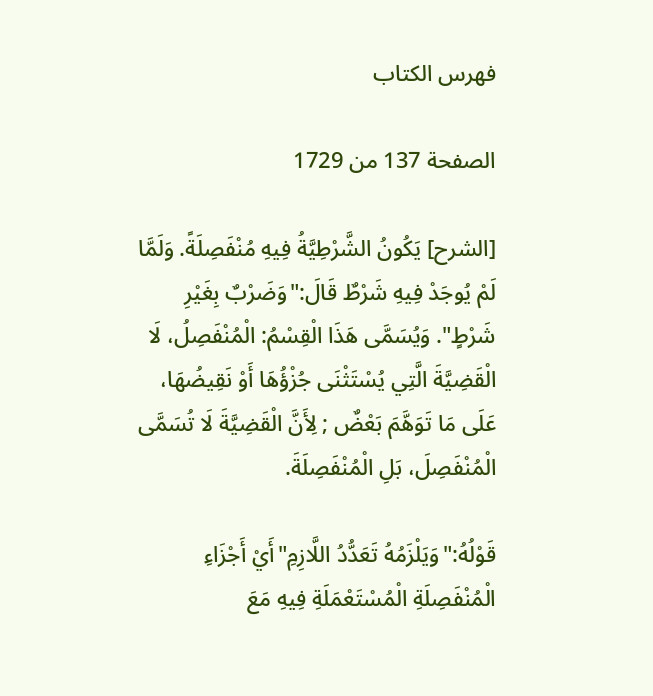فهرس الكتاب

الصفحة 137 من 1729

[الشرح] يَكُونُ الشَّرْطِيَّةُ فِيهِ مُنْفَصِلَةً. وَلَمَّا لَمْ يُوجَدْ فِيهِ شَرْطٌ قَالَ:"وَضَرْبٌ بِغَيْرِ شَرْطٍ". وَيُسَمَّى هَذَا الْقِسْمُ: الْمُنْفَصِلُ، لَا الْقَضِيَّةَ الَّتِي يُسْتَثْنَى جُزْؤُهَا أَوْ نَقِيضُهَا، عَلَى مَا تَوَهَّمَ بَعْضٌ ; لِأَنَّ الْقَضِيَّةَ لَا تُسَمَّى الْمُنْفَصِلَ، بَلِ الْمُنْفَصِلَةَ.

قَوْلُهُ:"وَيَلْزَمُهُ تَعَدُّدُ اللَّازِمِ"أَيْ أَجْزَاءِ الْمُنْفَصِلَةِ الْمُسْتَعْمَلَةِ فِيهِ مَعَ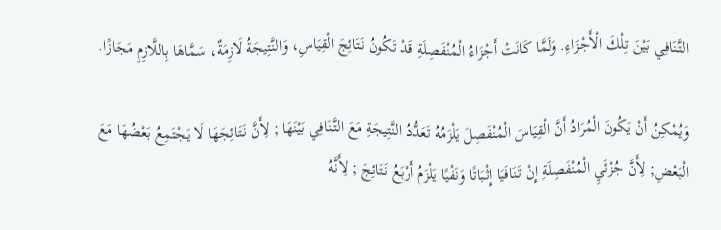التَّنَافِي بَيْنَ تِلْكَ الْأَجْزَاءِ. وَلَمَّا كَانَتْ أَجْزَاءُ الْمُنْفَصِلَةِ قَدْ تَكُونُ نَتَائِجَ الْقِيَاسِ، وَالنَّتِيجَةُ لَازِمَةٌ، سَمَّاهَا بِاللَّازِمِ مَجَازًا.

وَيُمْكِنُ أَنْ يَكُونَ الْمُرَادُ أَنَّ الْقِيَاسَ الْمُنْفَصِلَ يَلْزَمُهُ تَعَدُّدُ النَّتِيجَةِ مَعَ التَّنَافِي بَيْنَهَا ; لِأَنَّ نَتَائِجَهَا لَا يَجْتَمِعُ بَعْضُهَا مَعَ الْبَعْضِ; لِأَنَّ جُزْئَيِ الْمُنْفَصِلَةِ إِنْ تَنَافَيَا إِثْبَاتًا وَنَفْيًا يَلْزَمُ أَرْبَعُ نَتَائِجَ ; لِأَنَّهُ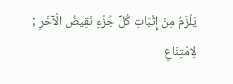يَلْزَمُ مِنْ إِثْبَاتِ كُلِّ جُزْءٍ نَقِيضُ الْآخَرِ ; لِامْتِنَاعِ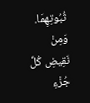ثُبُوتِهِمَا. وَمِنْ نَقِيضِ كُلِّ جُزْءِ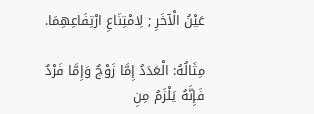عَيْنُ الْآخَرِ ; لِامْتِنَاعِ ارْتِفَاعِهِمَا.

مِثَالُهُ: الْعَدَدُ إِمَّا زَوْجٌ وَإِمَّا فَرْدٌ فَإِنَّهُ يَلْزَمُ مِنِ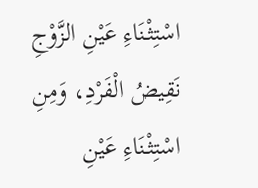اسْتِثْنَاءِ عَيْنِ الزَّوْجِ نَقِيضُ الْفَرْدِ، وَمِنِ اسْتِثْنَاءِ عَيْنِ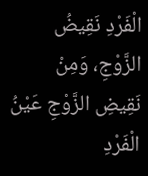الْفَرْدِ نَقِيضُ الزَّوْجِ، وَمِنْ نَقِيضِ الزَّوْجِ عَيْنُ الْفَرْدِ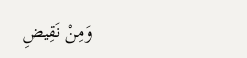وَمِنْ نَقِيضِ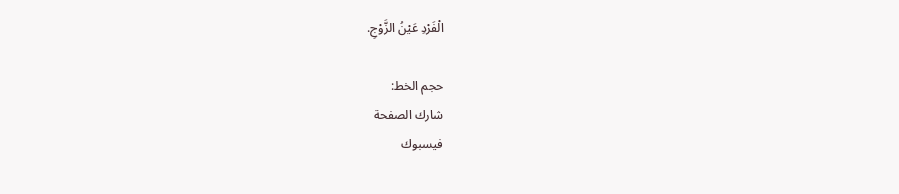الْفَرْدِ عَيْنُ الزَّوْجِ.

حجم الخط:
شارك الصفحة
فيسبوك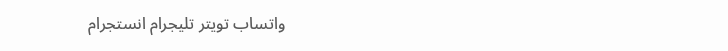واتساب تويتر تليجرام انستجرام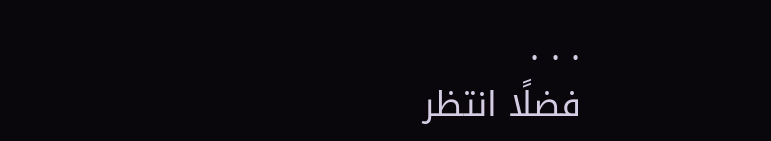. . .
فضلًا انتظر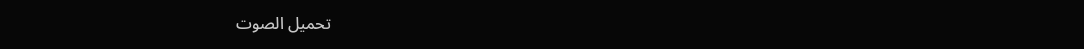تحميل الصوت